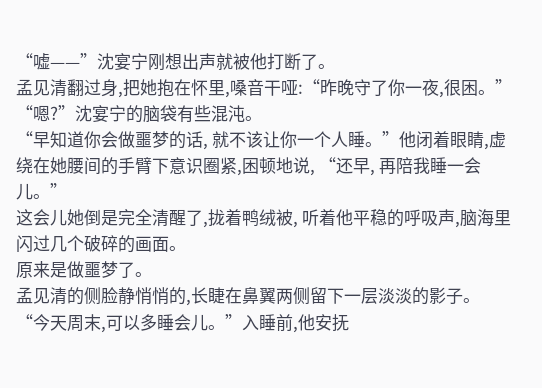“嘘——”沈宴宁刚想出声就被他打断了。
孟见清翻过身,把她抱在怀里,嗓音干哑:“昨晚守了你一夜,很困。”
“嗯?”沈宴宁的脑袋有些混沌。
“早知道你会做噩梦的话, 就不该让你一个人睡。”他闭着眼睛,虚绕在她腰间的手臂下意识圈紧,困顿地说, “还早, 再陪我睡一会儿。”
这会儿她倒是完全清醒了,拢着鸭绒被, 听着他平稳的呼吸声,脑海里闪过几个破碎的画面。
原来是做噩梦了。
孟见清的侧脸静悄悄的,长睫在鼻翼两侧留下一层淡淡的影子。
“今天周末,可以多睡会儿。”入睡前,他安抚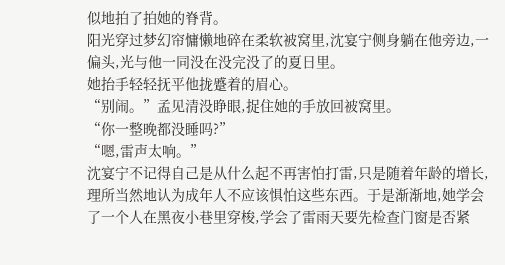似地拍了拍她的脊背。
阳光穿过梦幻帘慵懒地碎在柔软被窝里,沈宴宁侧身躺在他旁边,一偏头,光与他一同没在没完没了的夏日里。
她抬手轻轻抚平他拢蹙着的眉心。
“别闹。”孟见清没睁眼,捉住她的手放回被窝里。
“你一整晚都没睡吗?”
“嗯,雷声太响。”
沈宴宁不记得自己是从什么起不再害怕打雷,只是随着年龄的增长,理所当然地认为成年人不应该惧怕这些东西。于是渐渐地,她学会了一个人在黑夜小巷里穿梭,学会了雷雨天要先检查门窗是否紧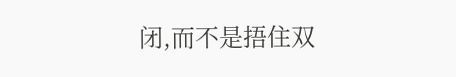闭,而不是捂住双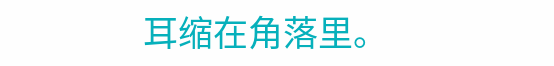耳缩在角落里。